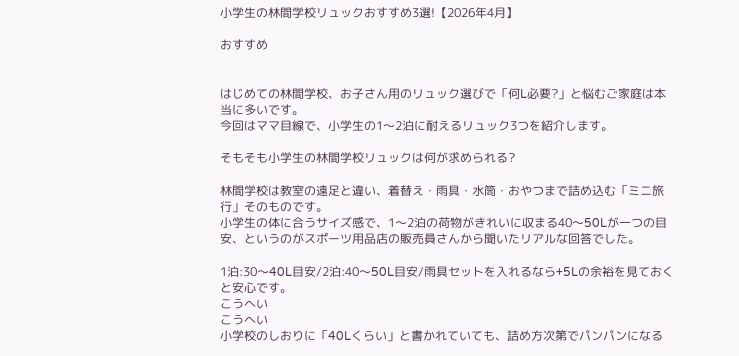小学生の林間学校リュックおすすめ3選!【2026年4月】

おすすめ


はじめての林間学校、お子さん用のリュック選びで「何L必要?」と悩むご家庭は本当に多いです。
今回はママ目線で、小学生の1〜2泊に耐えるリュック3つを紹介します。

そもそも小学生の林間学校リュックは何が求められる?

林間学校は教室の遠足と違い、着替え・雨具・水筒・おやつまで詰め込む「ミニ旅行」そのものです。
小学生の体に合うサイズ感で、1〜2泊の荷物がきれいに収まる40〜50Lが一つの目安、というのがスポーツ用品店の販売員さんから聞いたリアルな回答でした。

1泊:30〜40L目安/2泊:40〜50L目安/雨具セットを入れるなら+5Lの余裕を見ておくと安心です。
こうへい
こうへい
小学校のしおりに「40Lくらい」と書かれていても、詰め方次第でパンパンになる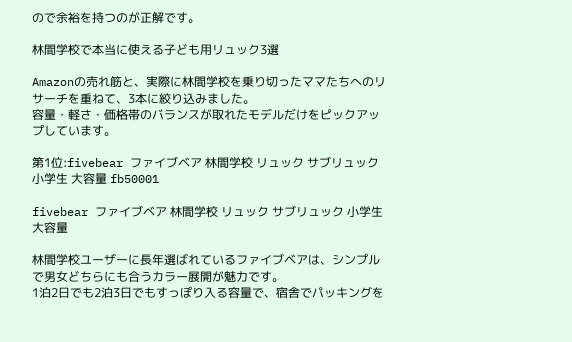ので余裕を持つのが正解です。

林間学校で本当に使える子ども用リュック3選

Amazonの売れ筋と、実際に林間学校を乗り切ったママたちへのリサーチを重ねて、3本に絞り込みました。
容量・軽さ・価格帯のバランスが取れたモデルだけをピックアップしています。

第1位:fivebear ファイブベア 林間学校 リュック サブリュック 小学生 大容量 fb50001

fivebear ファイブベア 林間学校 リュック サブリュック 小学生 大容量

林間学校ユーザーに長年選ばれているファイブベアは、シンプルで男女どちらにも合うカラー展開が魅力です。
1泊2日でも2泊3日でもすっぽり入る容量で、宿舎でパッキングを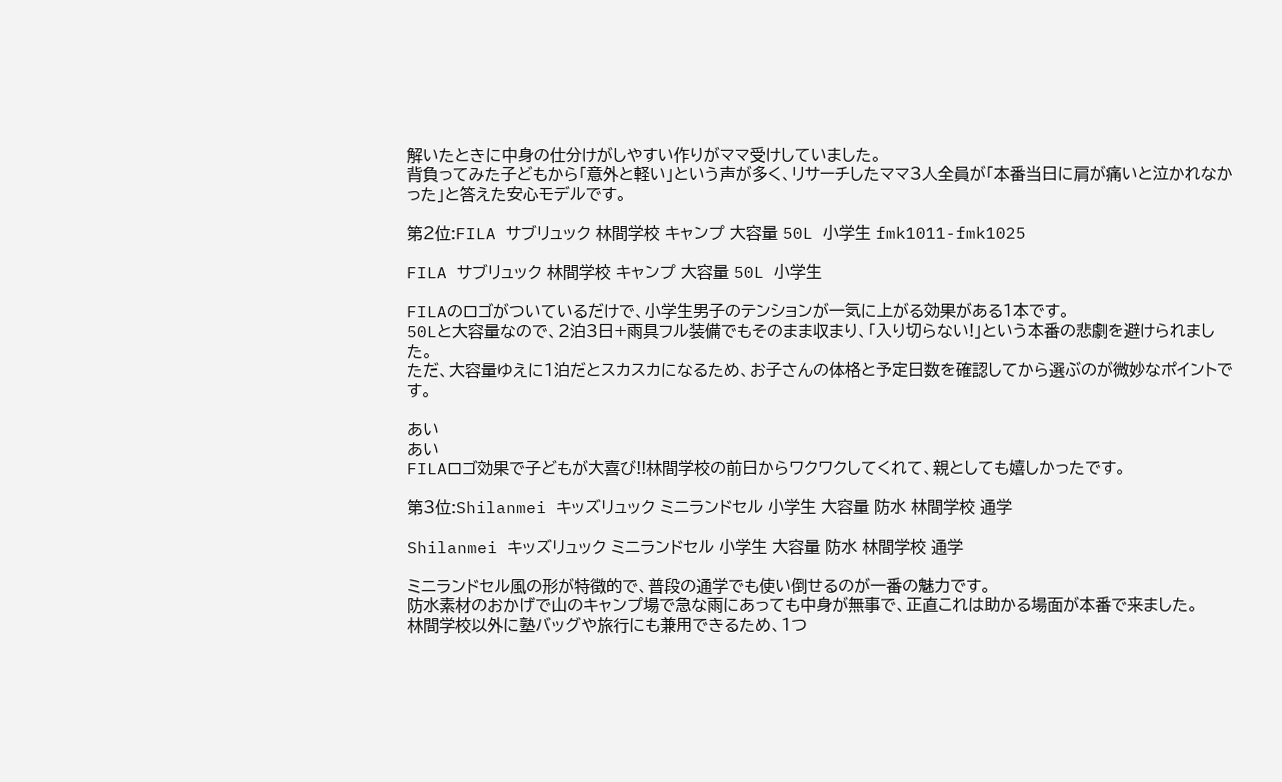解いたときに中身の仕分けがしやすい作りがママ受けしていました。
背負ってみた子どもから「意外と軽い」という声が多く、リサーチしたママ3人全員が「本番当日に肩が痛いと泣かれなかった」と答えた安心モデルです。

第2位:FILA サブリュック 林間学校 キャンプ 大容量 50L 小学生 fmk1011-fmk1025

FILA サブリュック 林間学校 キャンプ 大容量 50L 小学生

FILAのロゴがついているだけで、小学生男子のテンションが一気に上がる効果がある1本です。
50Lと大容量なので、2泊3日+雨具フル装備でもそのまま収まり、「入り切らない!」という本番の悲劇を避けられました。
ただ、大容量ゆえに1泊だとスカスカになるため、お子さんの体格と予定日数を確認してから選ぶのが微妙なポイントです。

あい
あい
FILAロゴ効果で子どもが大喜び!!林間学校の前日からワクワクしてくれて、親としても嬉しかったです。

第3位:Shilanmei キッズリュック ミニランドセル 小学生 大容量 防水 林間学校 通学

Shilanmei キッズリュック ミニランドセル 小学生 大容量 防水 林間学校 通学

ミニランドセル風の形が特徴的で、普段の通学でも使い倒せるのが一番の魅力です。
防水素材のおかげで山のキャンプ場で急な雨にあっても中身が無事で、正直これは助かる場面が本番で来ました。
林間学校以外に塾バッグや旅行にも兼用できるため、1つ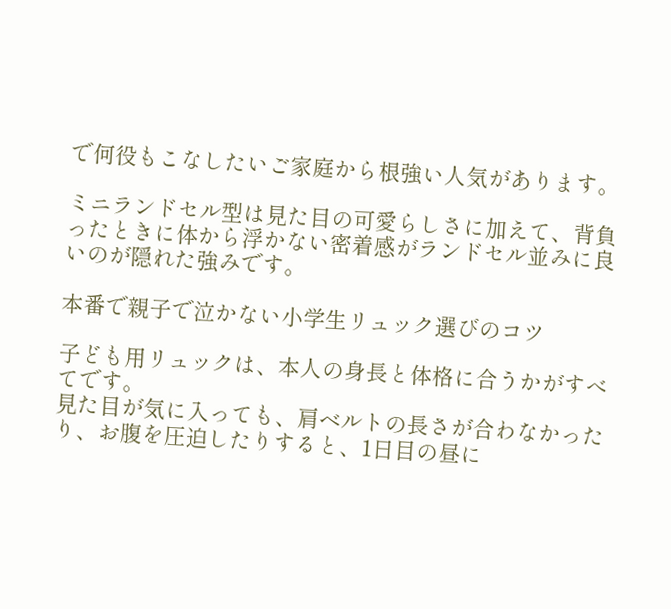で何役もこなしたいご家庭から根強い人気があります。

ミニランドセル型は見た目の可愛らしさに加えて、背負ったときに体から浮かない密着感がランドセル並みに良いのが隠れた強みです。

本番で親子で泣かない小学生リュック選びのコツ

子ども用リュックは、本人の身長と体格に合うかがすべてです。
見た目が気に入っても、肩ベルトの長さが合わなかったり、お腹を圧迫したりすると、1日目の昼に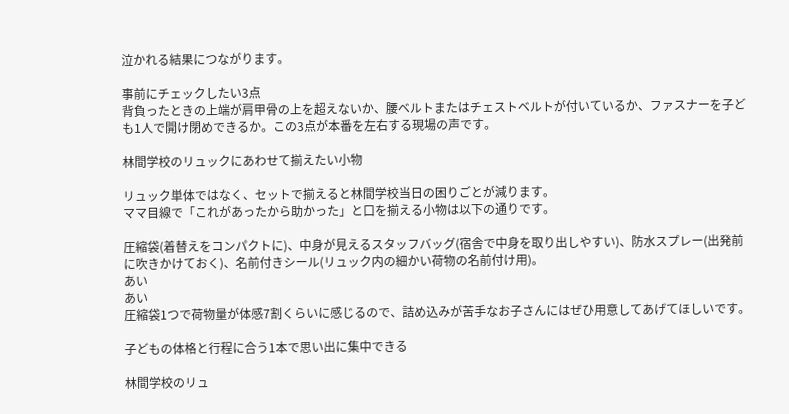泣かれる結果につながります。

事前にチェックしたい3点
背負ったときの上端が肩甲骨の上を超えないか、腰ベルトまたはチェストベルトが付いているか、ファスナーを子ども1人で開け閉めできるか。この3点が本番を左右する現場の声です。

林間学校のリュックにあわせて揃えたい小物

リュック単体ではなく、セットで揃えると林間学校当日の困りごとが減ります。
ママ目線で「これがあったから助かった」と口を揃える小物は以下の通りです。

圧縮袋(着替えをコンパクトに)、中身が見えるスタッフバッグ(宿舎で中身を取り出しやすい)、防水スプレー(出発前に吹きかけておく)、名前付きシール(リュック内の細かい荷物の名前付け用)。
あい
あい
圧縮袋1つで荷物量が体感7割くらいに感じるので、詰め込みが苦手なお子さんにはぜひ用意してあげてほしいです。

子どもの体格と行程に合う1本で思い出に集中できる

林間学校のリュ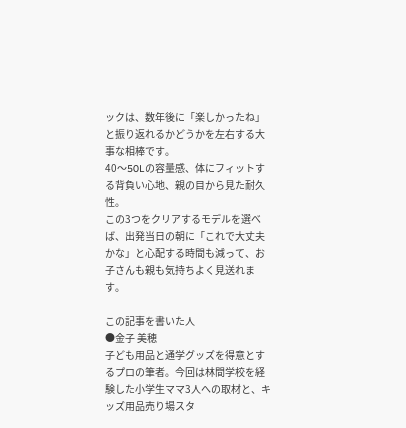ックは、数年後に「楽しかったね」と振り返れるかどうかを左右する大事な相棒です。
40〜50Lの容量感、体にフィットする背負い心地、親の目から見た耐久性。
この3つをクリアするモデルを選べば、出発当日の朝に「これで大丈夫かな」と心配する時間も減って、お子さんも親も気持ちよく見送れます。

この記事を書いた人
●金子 美穂
子ども用品と通学グッズを得意とするプロの筆者。今回は林間学校を経験した小学生ママ3人への取材と、キッズ用品売り場スタ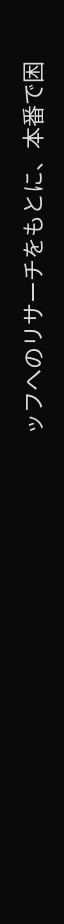ッフへのリサーチをもとに、本番で困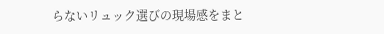らないリュック選びの現場感をまと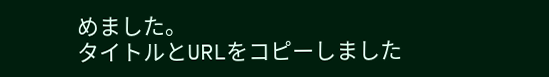めました。
タイトルとURLをコピーしました